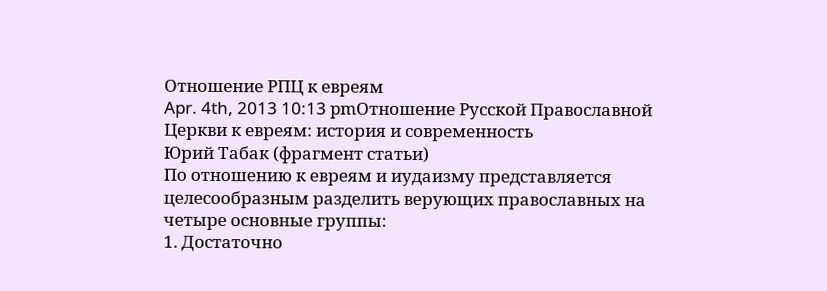Отношение РПЦ к евреям
Apr. 4th, 2013 10:13 pmОтношение Русской Православной Церкви к евреям: история и современность
Юрий Табак (фрагмент статьи)
По отношению к евреям и иудаизму представляется целесообразным разделить верующих православных на четыре основные группы:
1. Достаточно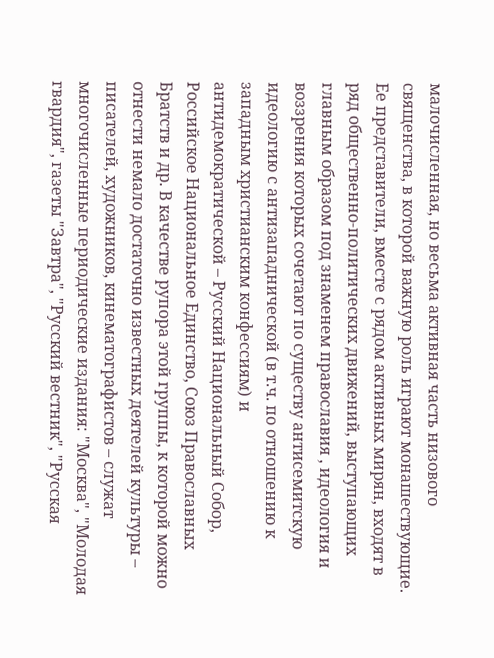малочисленная, но веcьма активная часть низового священства, в которой важную роль играют монашествующие. Ее представители, вместе с рядом активных мирян, входят в ряд общественно-политических движений, выступающих главным образом под знаменем православия , идеология и воззрения которых сочетают по существу антисемитскую идеологию с антизападнической (в т.ч. по отношению к западным христианским конфессиям) и антидемократической – Русский Национальный Собор, Российское Национальное Единство, Союз Православных Братств и др. В качестве рупора этой группы, к которой можно отнести немало достаточно известных деятелей культуры – писателей, художников, кинематографистов – служат многочисленные периодические издания: "Москва", "Молодая гвардия", газеты "Завтра", "Русский вестник", "Русская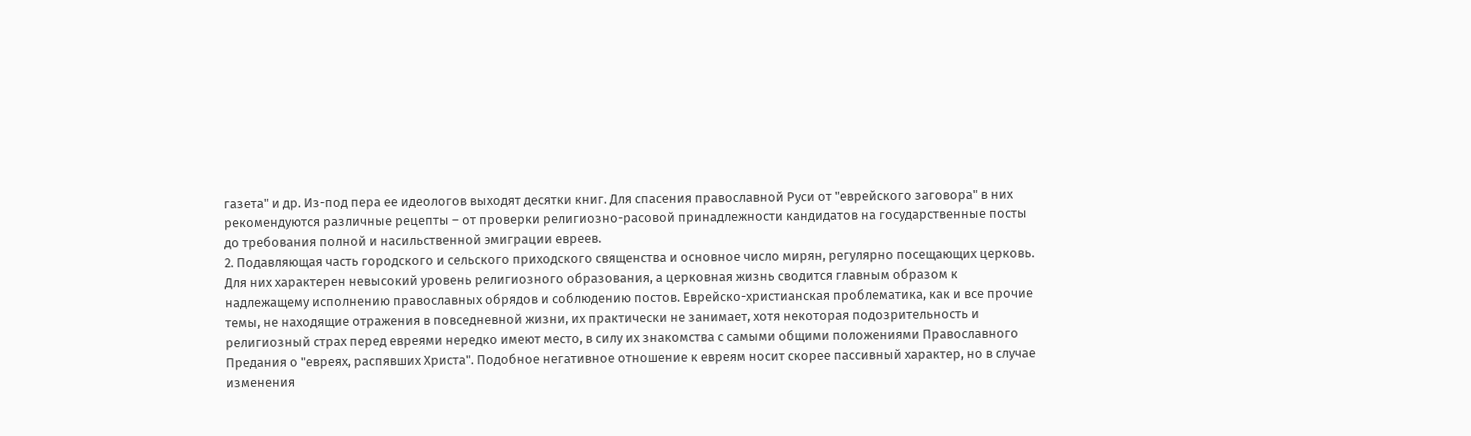газета" и др. Из-под пера ее идеологов выходят десятки книг. Для спасения православной Руси от "еврейского заговора" в них рекомендуются различные рецепты – от проверки религиозно-расовой принадлежности кандидатов на государственные посты до требования полной и насильственной эмиграции евреев.
2. Подавляющая часть городского и сельского приходского священства и основное число мирян, регулярно посещающих церковь. Для них характерен невысокий уровень религиозного образования, а церковная жизнь сводится главным образом к надлежащему исполнению православных обрядов и соблюдению постов. Еврейско-христианская проблематика, как и все прочие темы, не находящие отражения в повседневной жизни, их практически не занимает, хотя некоторая подозрительность и религиозный страх перед евреями нередко имеют место, в силу их знакомства с самыми общими положениями Православного Предания о "евреях, распявших Христа". Подобное негативное отношение к евреям носит скорее пассивный характер, но в случае изменения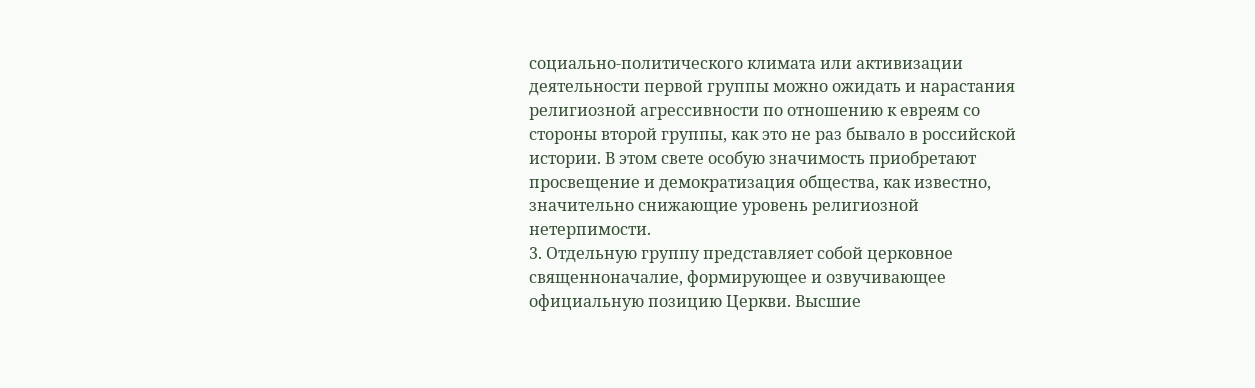социально-политического климата или активизации деятельности первой группы можно ожидать и нарастания религиозной агрессивности по отношению к евреям со стороны второй группы, как это не раз бывало в российской истории. В этом свете особую значимость приобретают просвещение и демократизация общества, как известно, значительно снижающие уровень религиозной нетерпимости.
3. Отдельную группу представляет собой церковное священноначалие, формирующее и озвучивающее официальную позицию Церкви. Высшие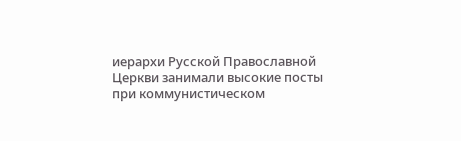иерархи Русской Православной Церкви занимали высокие посты при коммунистическом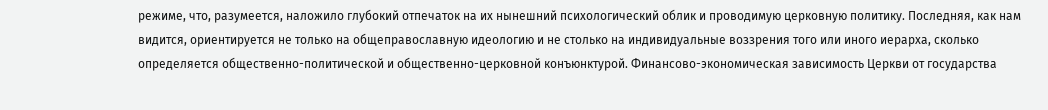режиме, что, разумеется, наложило глубокий отпечаток на их нынешний психологический облик и проводимую церковную политику. Последняя, как нам видится, ориентируется не только на общеправославную идеологию и не столько на индивидуальные воззрения того или иного иерарха, сколько определяется общественно-политической и общественно-церковной конъюнктурой. Финансово-экономическая зависимость Церкви от государства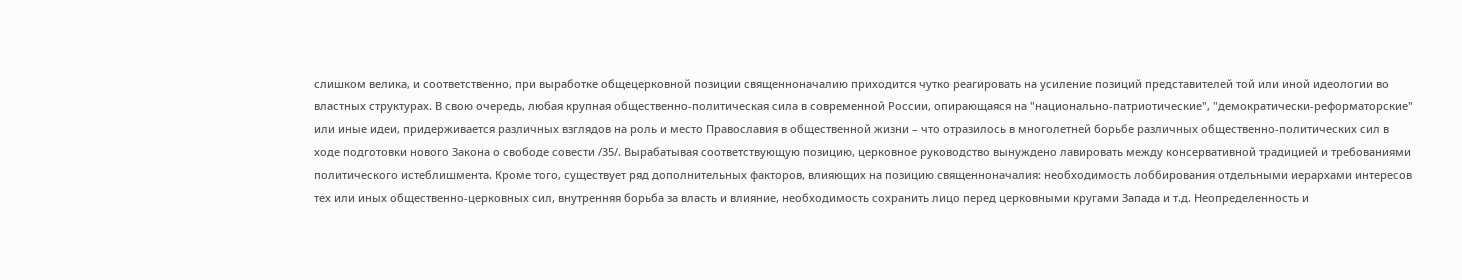слишком велика, и соответственно, при выработке общецерковной позиции священноначалию приходится чутко реагировать на усиление позиций представителей той или иной идеологии во властных структурах. В свою очередь, любая крупная общественно-политическая сила в современной России, опирающаяся на "национально-патриотические", "демократически-реформаторские" или иные идеи, придерживается различных взглядов на роль и место Православия в общественной жизни – что отразилось в многолетней борьбе различных общественно-политических сил в ходе подготовки нового Закона о свободе совести /35/. Вырабатывая соответствующую позицию, церковное руководство вынуждено лавировать между консервативной традицией и требованиями политического истеблишмента. Кроме того, существует ряд дополнительных факторов, влияющих на позицию священноначалия: необходимость лоббирования отдельными иерархами интересов тех или иных общественно-церковных сил, внутренняя борьба за власть и влияние, необходимость сохранить лицо перед церковными кругами Запада и т.д. Неопределенность и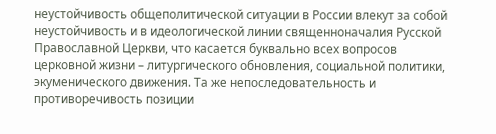неустойчивость общеполитической ситуации в России влекут за собой неустойчивость и в идеологической линии священноначалия Русской Православной Церкви, что касается буквально всех вопросов церковной жизни – литургического обновления, социальной политики, экуменического движения. Та же непоследовательность и противоречивость позиции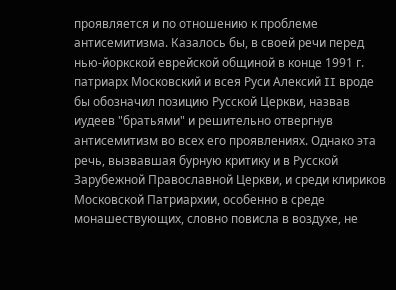проявляется и по отношению к проблеме антисемитизма. Казалось бы, в своей речи перед нью-йоркской еврейской общиной в конце 1991 г. патриарх Московский и всея Руси Алексий II вроде бы обозначил позицию Русской Церкви, назвав иудеев "братьями" и решительно отвергнув антисемитизм во всех его проявлениях. Однако эта речь, вызвавшая бурную критику и в Русской Зарубежной Православной Церкви, и среди клириков Московской Патриархии, особенно в среде монашествующих, словно повисла в воздухе, не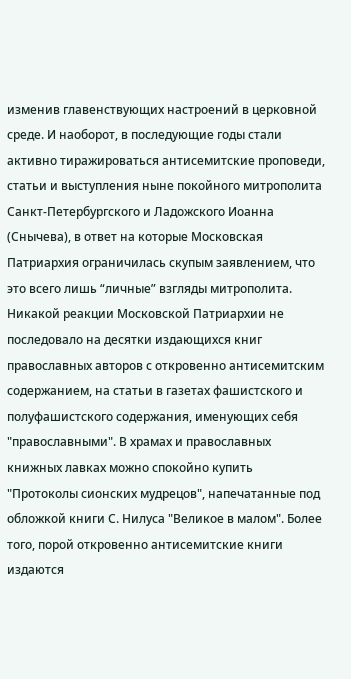изменив главенствующих настроений в церковной среде. И наоборот, в последующие годы стали активно тиражироваться антисемитские проповеди, статьи и выступления ныне покойного митрополита Санкт-Петербургского и Ладожского Иоанна (Снычева), в ответ на которые Московская Патриархия ограничилась скупым заявлением, что это всего лишь “личные” взгляды митрополита. Никакой реакции Московской Патриархии не последовало на десятки издающихся книг православных авторов с откровенно антисемитским содержанием, на статьи в газетах фашистского и полуфашистского содержания, именующих себя "православными". В храмах и православных книжных лавках можно спокойно купить "Протоколы сионских мудрецов", напечатанные под обложкой книги С. Нилуса "Великое в малом". Более того, порой откровенно антисемитские книги издаются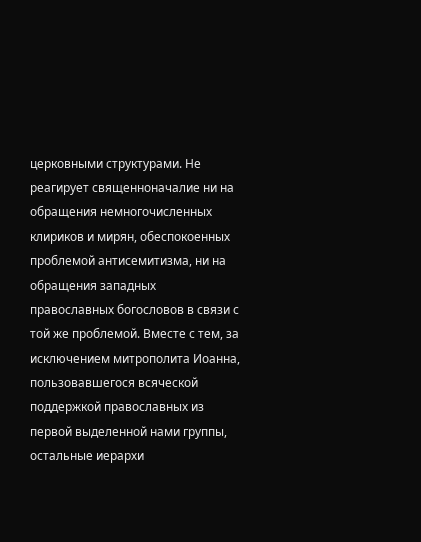церковными структурами. Не реагирует священноначалие ни на обращения немногочисленных клириков и мирян, обеспокоенных проблемой антисемитизма, ни на обращения западных православных богословов в связи с той же проблемой. Вместе с тем, за исключением митрополита Иоанна, пользовавшегося всяческой поддержкой православных из первой выделенной нами группы, остальные иерархи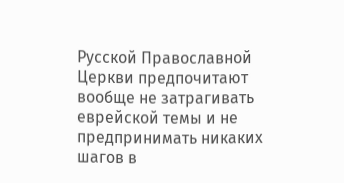Русской Православной Церкви предпочитают вообще не затрагивать еврейской темы и не предпринимать никаких шагов в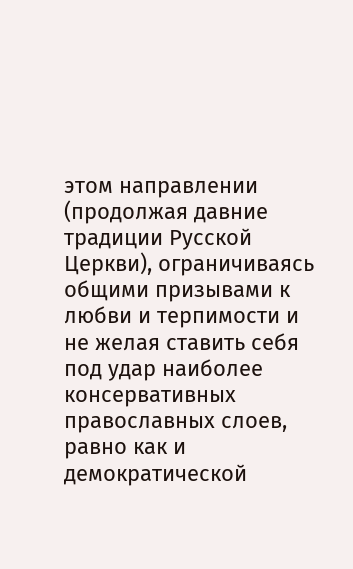этом направлении (продолжая давние традиции Русской Церкви), ограничиваясь общими призывами к любви и терпимости и не желая ставить себя под удар наиболее консервативных православных слоев, равно как и демократической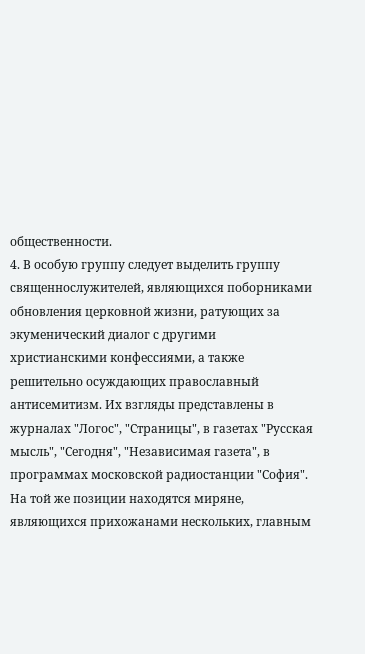общественности.
4. В особую группу следует выделить группу священнослужителей, являющихся поборниками обновления церковной жизни, ратующих за экуменический диалог с другими христианскими конфессиями, а также решительно осуждающих православный антисемитизм. Их взгляды представлены в журналах "Логос", "Страницы", в газетах "Русская мысль", "Сегодня", "Независимая газета", в программах московской радиостанции "София". На той же позиции находятся миряне, являющихся прихожанами нескольких, главным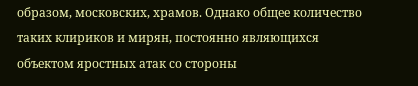образом, московских, храмов. Однако общее количество таких клириков и мирян, постоянно являющихся объектом яростных атак со стороны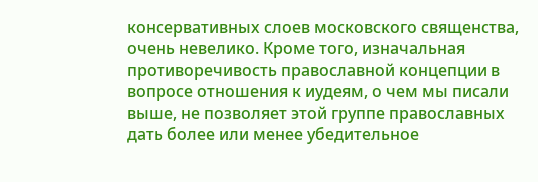консервативных слоев московского священства, очень невелико. Кроме того, изначальная противоречивость православной концепции в вопросе отношения к иудеям, о чем мы писали выше, не позволяет этой группе православных дать более или менее убедительное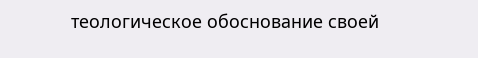теологическое обоснование своей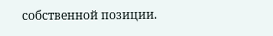собственной позиции.